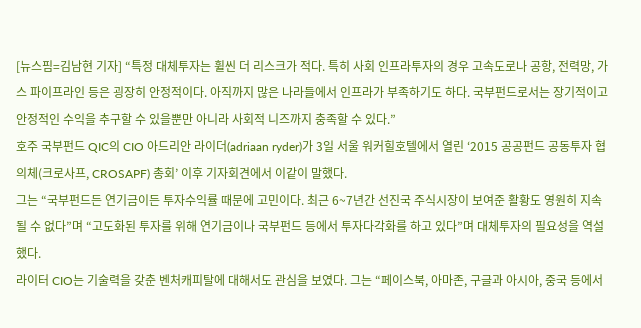[뉴스핌=김남현 기자] “특정 대체투자는 휠씬 더 리스크가 적다. 특히 사회 인프라투자의 경우 고속도로나 공항, 전력망, 가스 파이프라인 등은 굉장히 안정적이다. 아직까지 많은 나라들에서 인프라가 부족하기도 하다. 국부펀드로서는 장기적이고 안정적인 수익을 추구할 수 있을뿐만 아니라 사회적 니즈까지 충족할 수 있다.”
호주 국부펀드 QIC의 CIO 아드리안 라이더(adriaan ryder)가 3일 서울 워커힐호텔에서 열린 ‘2015 공공펀드 공동투자 협의체(크로사프, CROSAPF) 총회’ 이후 기자회견에서 이같이 말했다.
그는 “국부펀드든 연기금이든 투자수익률 때문에 고민이다. 최근 6~7년간 선진국 주식시장이 보여준 활황도 영원히 지속될 수 없다”며 “고도화된 투자를 위해 연기금이나 국부펀드 등에서 투자다각화를 하고 있다”며 대체투자의 필요성을 역설했다.
라이터 CIO는 기술력을 갖춘 벤처캐피탈에 대해서도 관심을 보였다. 그는 “페이스북, 아마존, 구글과 아시아, 중국 등에서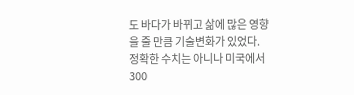도 바다가 바뀌고 삶에 많은 영향을 줄 만큼 기술변화가 있었다. 정확한 수치는 아니나 미국에서 300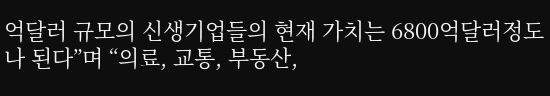억달러 규모의 신생기업들의 현재 가치는 6800억달러정도나 된다”며 “의료, 교통, 부동산,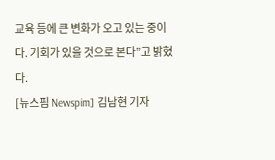교육 등에 큰 변화가 오고 있는 중이다. 기회가 있을 것으로 본다”고 밝혔다.
[뉴스핌 Newspim] 김남현 기자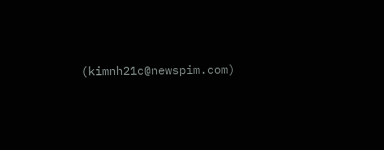(kimnh21c@newspim.com)